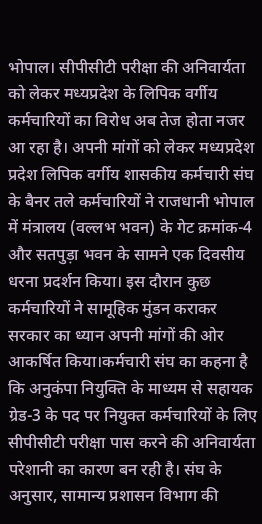भोपाल। सीपीसीटी परीक्षा की अनिवार्यता को लेकर मध्यप्रदेश के लिपिक वर्गीय कर्मचारियों का विरोध अब तेज होता नजर आ रहा है। अपनी मांगों को लेकर मध्यप्रदेश प्रदेश लिपिक वर्गीय शासकीय कर्मचारी संघ के बैनर तले कर्मचारियों ने राजधानी भोपाल में मंत्रालय (वल्लभ भवन) के गेट क्रमांक-4 और सतपुड़ा भवन के सामने एक दिवसीय धरना प्रदर्शन किया। इस दौरान कुछ कर्मचारियों ने सामूहिक मुंडन कराकर सरकार का ध्यान अपनी मांगों की ओर आकर्षित किया।कर्मचारी संघ का कहना है कि अनुकंपा नियुक्ति के माध्यम से सहायक ग्रेड-3 के पद पर नियुक्त कर्मचारियों के लिए सीपीसीटी परीक्षा पास करने की अनिवार्यता परेशानी का कारण बन रही है। संघ के अनुसार, सामान्य प्रशासन विभाग की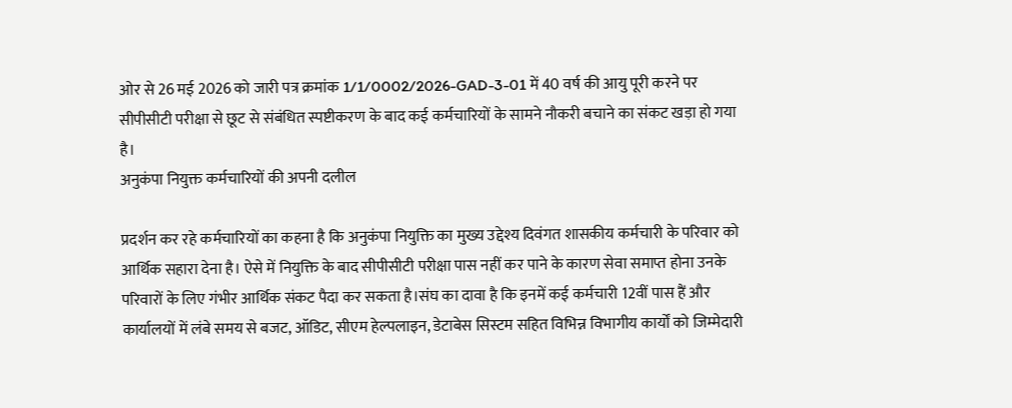ओर से 26 मई 2026 को जारी पत्र क्रमांक 1/1/0002/2026-GAD-3-01 में 40 वर्ष की आयु पूरी करने पर सीपीसीटी परीक्षा से छूट से संबंधित स्पष्टीकरण के बाद कई कर्मचारियों के सामने नौकरी बचाने का संकट खड़ा हो गया है।
अनुकंपा नियुक्त कर्मचारियों की अपनी दलील

प्रदर्शन कर रहे कर्मचारियों का कहना है कि अनुकंपा नियुक्ति का मुख्य उद्देश्य दिवंगत शासकीय कर्मचारी के परिवार को आर्थिक सहारा देना है। ऐसे में नियुक्ति के बाद सीपीसीटी परीक्षा पास नहीं कर पाने के कारण सेवा समाप्त होना उनके परिवारों के लिए गंभीर आर्थिक संकट पैदा कर सकता है।संघ का दावा है कि इनमें कई कर्मचारी 12वीं पास हैं और कार्यालयों में लंबे समय से बजट, ऑडिट, सीएम हेल्पलाइन, डेटाबेस सिस्टम सहित विभिन्न विभागीय कार्यों को जिम्मेदारी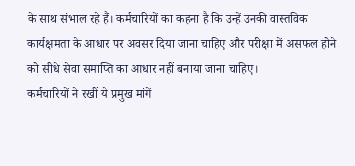के साथ संभाल रहे हैं। कर्मचारियों का कहना है कि उन्हें उनकी वास्तविक कार्यक्षमता के आधार पर अवसर दिया जाना चाहिए और परीक्षा में असफल होने को सीधे सेवा समाप्ति का आधार नहीं बनाया जाना चाहिए।
कर्मचारियों ने रखीं ये प्रमुख मांगें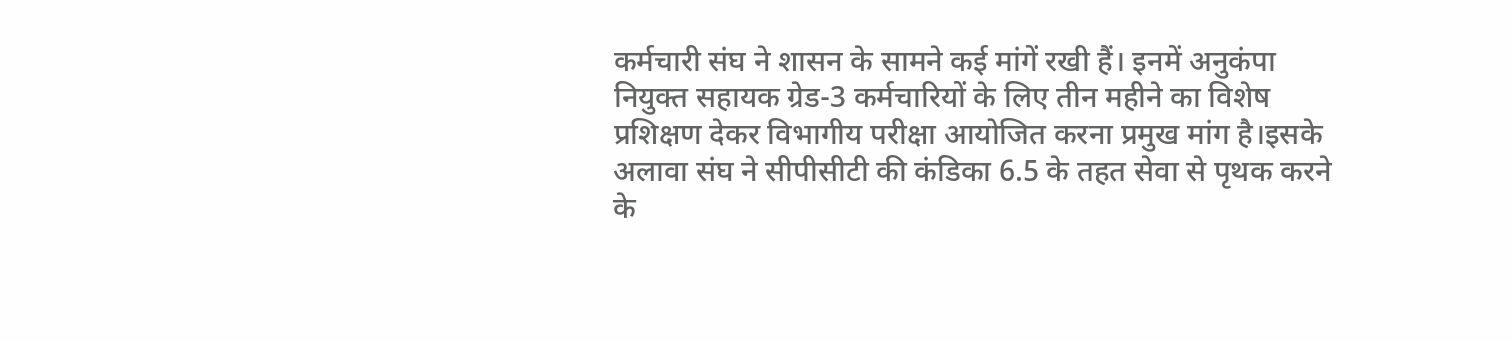कर्मचारी संघ ने शासन के सामने कई मांगें रखी हैं। इनमें अनुकंपा नियुक्त सहायक ग्रेड-3 कर्मचारियों के लिए तीन महीने का विशेष प्रशिक्षण देकर विभागीय परीक्षा आयोजित करना प्रमुख मांग है।इसके अलावा संघ ने सीपीसीटी की कंडिका 6.5 के तहत सेवा से पृथक करने के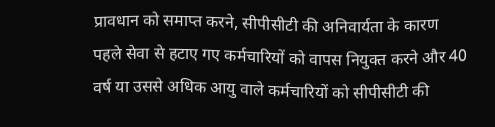प्रावधान को समाप्त करने, सीपीसीटी की अनिवार्यता के कारण पहले सेवा से हटाए गए कर्मचारियों को वापस नियुक्त करने और 40 वर्ष या उससे अधिक आयु वाले कर्मचारियों को सीपीसीटी की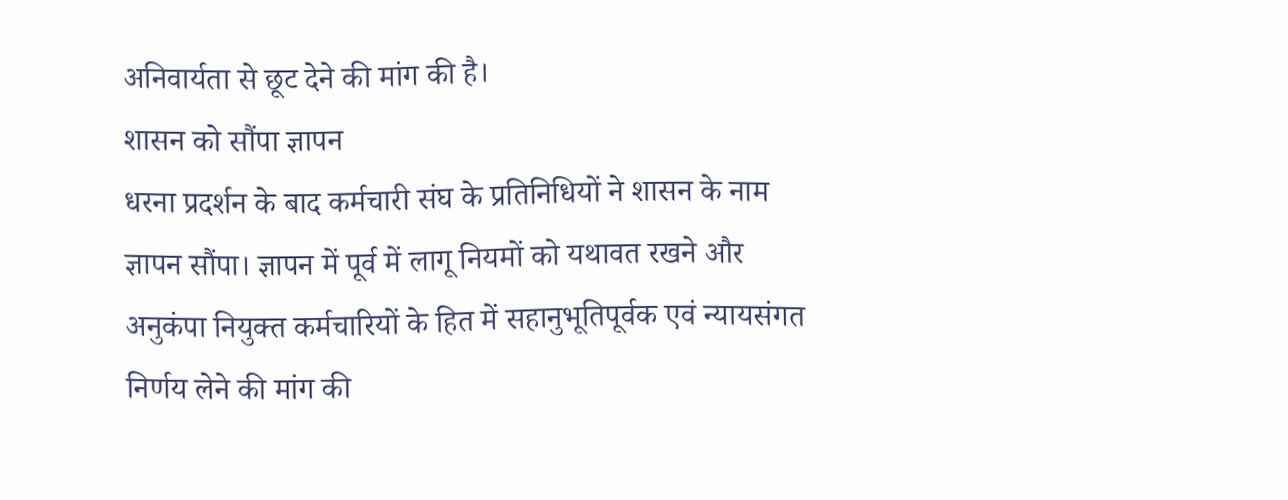अनिवार्यता से छूट देने की मांग की है।
शासन को सौंपा ज्ञापन
धरना प्रदर्शन के बाद कर्मचारी संघ के प्रतिनिधियों ने शासन के नाम ज्ञापन सौंपा। ज्ञापन में पूर्व में लागू नियमों को यथावत रखने और अनुकंपा नियुक्त कर्मचारियों के हित में सहानुभूतिपूर्वक एवं न्यायसंगत निर्णय लेने की मांग की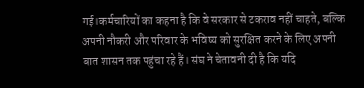गई।कर्मचारियों का कहना है कि वे सरकार से टकराव नहीं चाहते, बल्कि अपनी नौकरी और परिवार के भविष्य को सुरक्षित करने के लिए अपनी बात शासन तक पहुंचा रहे हैं। संघ ने चेतावनी दी है कि यदि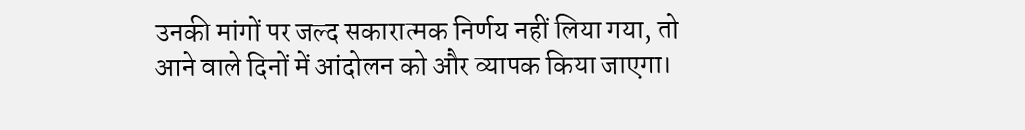उनकी मांगों पर जल्द सकारात्मक निर्णय नहीं लिया गया, तो आने वाले दिनों में आंदोलन को और व्यापक किया जाएगा।